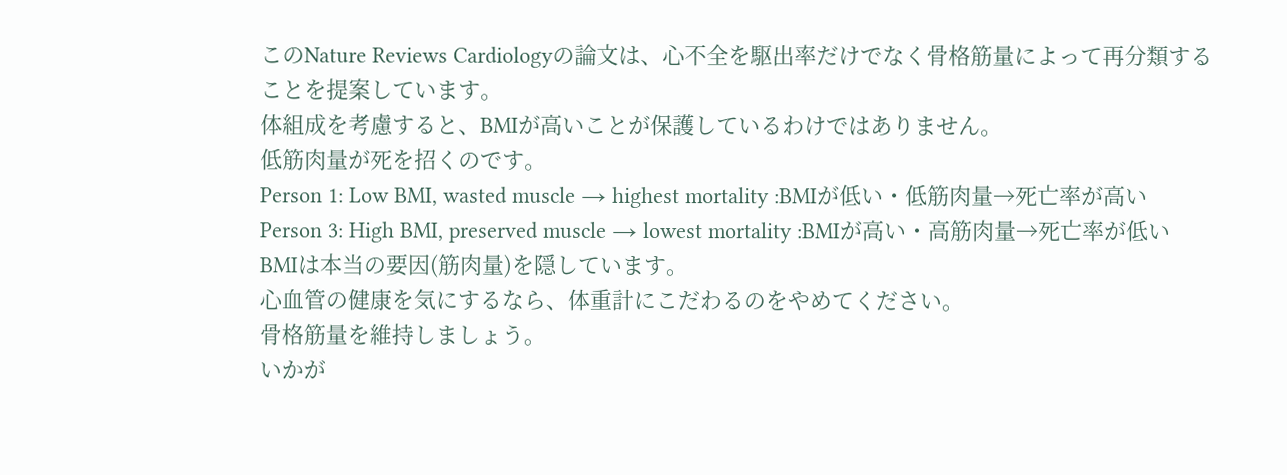このNature Reviews Cardiologyの論文は、心不全を駆出率だけでなく骨格筋量によって再分類することを提案しています。
体組成を考慮すると、BMIが高いことが保護しているわけではありません。
低筋肉量が死を招くのです。
Person 1: Low BMI, wasted muscle → highest mortality :BMIが低い・低筋肉量→死亡率が高い
Person 3: High BMI, preserved muscle → lowest mortality :BMIが高い・高筋肉量→死亡率が低い
BMIは本当の要因(筋肉量)を隠しています。
心血管の健康を気にするなら、体重計にこだわるのをやめてください。
骨格筋量を維持しましょう。
いかが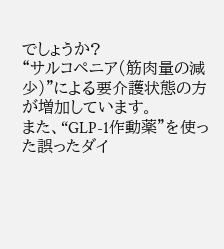でしょうか?
“サルコペニア(筋肉量の減少)”による要介護状態の方が増加しています。
また、“GLP-1作動薬”を使った誤ったダイ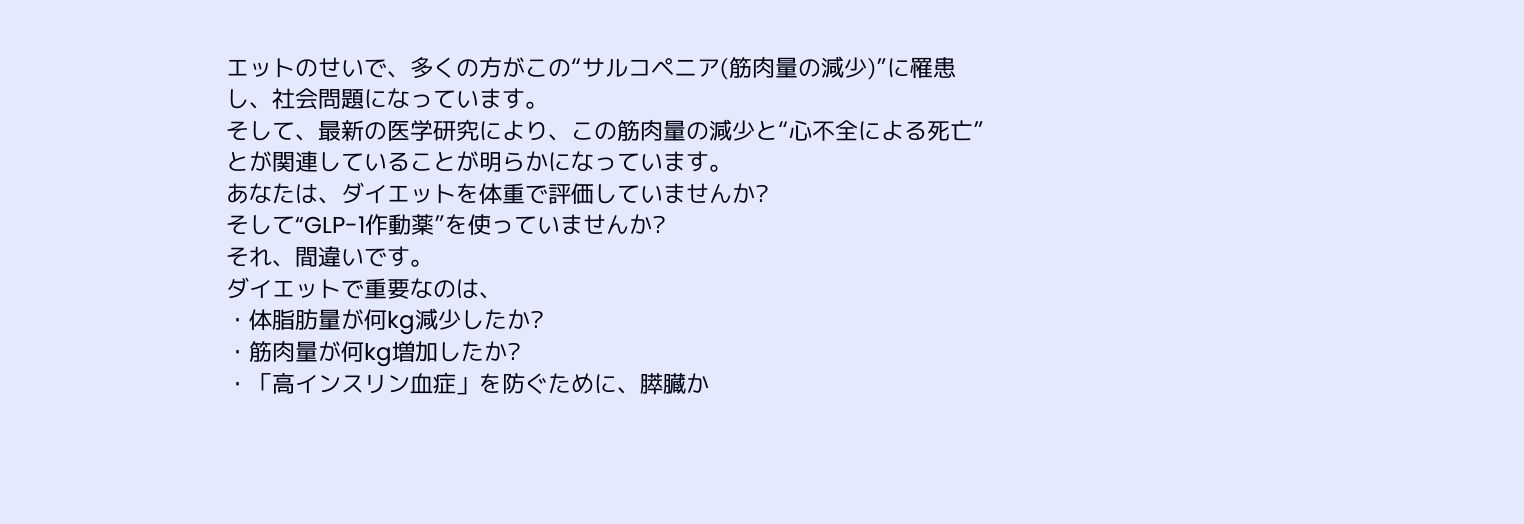エットのせいで、多くの方がこの“サルコペニア(筋肉量の減少)”に罹患し、社会問題になっています。
そして、最新の医学研究により、この筋肉量の減少と“心不全による死亡”とが関連していることが明らかになっています。
あなたは、ダイエットを体重で評価していませんか?
そして“GLP-1作動薬”を使っていませんか?
それ、間違いです。
ダイエットで重要なのは、
・体脂肪量が何kg減少したか?
・筋肉量が何kg増加したか?
・「高インスリン血症」を防ぐために、膵臓か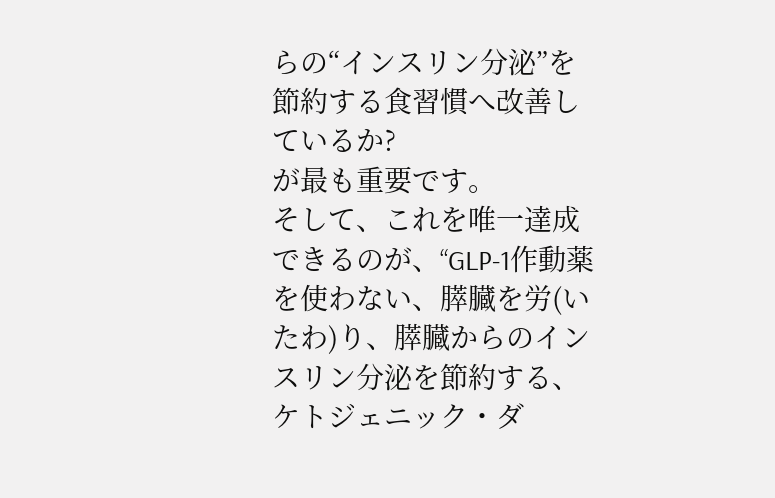らの“インスリン分泌”を節約する食習慣へ改善しているか?
が最も重要です。
そして、これを唯一達成できるのが、“GLP-1作動薬を使わない、膵臓を労(いたわ)り、膵臓からのインスリン分泌を節約する、ケトジェニック・ダ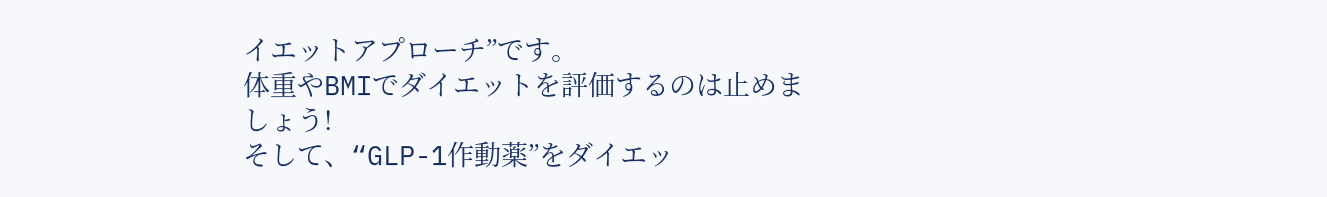イエットアプローチ”です。
体重やBMIでダイエットを評価するのは止めましょう!
そして、“GLP-1作動薬”をダイエッ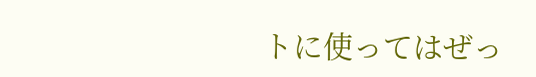トに使ってはぜっ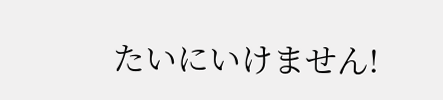たいにいけません!